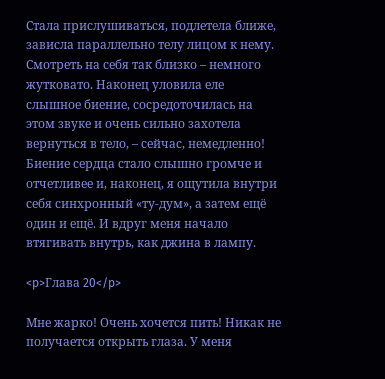Стала прислушиваться, подлетела ближе, зависла параллельно телу лицом к нему. Смотреть на себя так близко – немного жутковато. Наконец уловила еле слышное биение, сосредоточилась на этом звуке и очень сильно захотела вернуться в тело, – сейчас, немедленно! Биение сердца стало слышно громче и отчетливее и, наконец, я ощутила внутри себя синхронный «ту-дум», а затем ещё один и ещё. И вдруг меня начало втягивать внутрь, как джина в лампу.

<p>Глава 20</p>

Мне жарко! Очень хочется пить! Никак не получается открыть глаза. У меня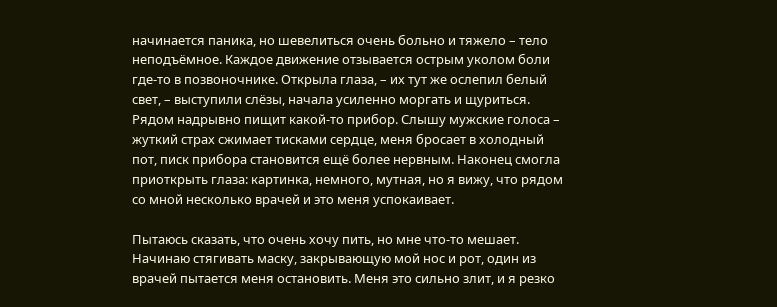начинается паника, но шевелиться очень больно и тяжело – тело неподъёмное. Каждое движение отзывается острым уколом боли где-то в позвоночнике. Открыла глаза, – их тут же ослепил белый свет, – выступили слёзы, начала усиленно моргать и щуриться. Рядом надрывно пищит какой-то прибор. Слышу мужские голоса – жуткий страх сжимает тисками сердце, меня бросает в холодный пот, писк прибора становится ещё более нервным. Наконец смогла приоткрыть глаза: картинка, немного, мутная, но я вижу, что рядом со мной несколько врачей и это меня успокаивает.

Пытаюсь сказать, что очень хочу пить, но мне что-то мешает. Начинаю стягивать маску, закрывающую мой нос и рот, один из врачей пытается меня остановить. Меня это сильно злит, и я резко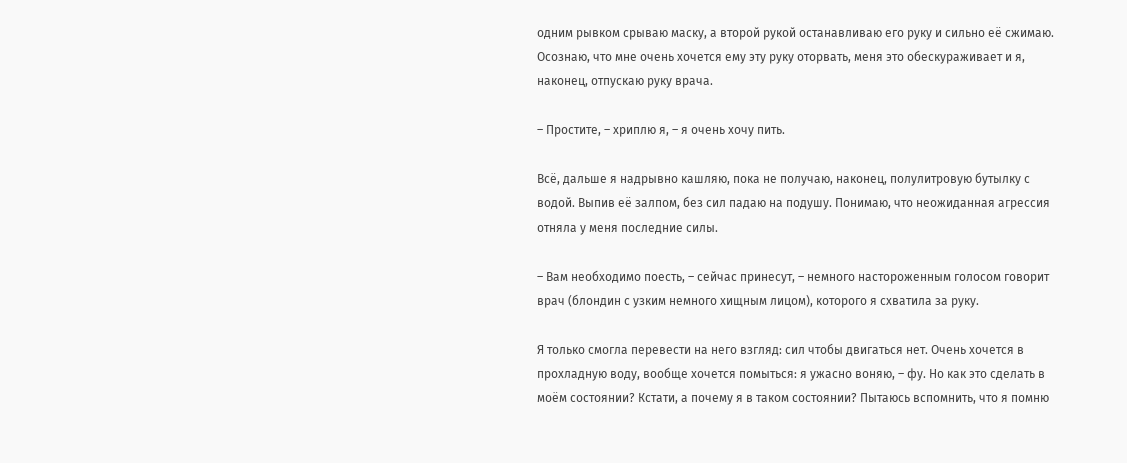одним рывком срываю маску, а второй рукой останавливаю его руку и сильно её сжимаю. Осознаю, что мне очень хочется ему эту руку оторвать, меня это обескураживает и я, наконец, отпускаю руку врача.

– Простите, – хриплю я, – я очень хочу пить.

Всё, дальше я надрывно кашляю, пока не получаю, наконец, полулитровую бутылку с водой. Выпив её залпом, без сил падаю на подушу. Понимаю, что неожиданная агрессия отняла у меня последние силы.

– Вам необходимо поесть, – сейчас принесут, – немного настороженным голосом говорит врач (блондин с узким немного хищным лицом), которого я схватила за руку.

Я только смогла перевести на него взгляд: сил чтобы двигаться нет. Очень хочется в прохладную воду, вообще хочется помыться: я ужасно воняю, – фу. Но как это сделать в моём состоянии? Кстати, а почему я в таком состоянии? Пытаюсь вспомнить, что я помню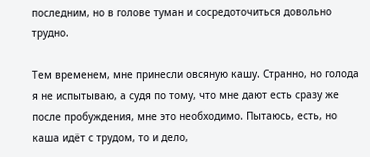последним, но в голове туман и сосредоточиться довольно трудно.

Тем временем, мне принесли овсяную кашу. Странно, но голода я не испытываю, а судя по тому, что мне дают есть сразу же после пробуждения, мне это необходимо. Пытаюсь, есть, но каша идёт с трудом, то и дело,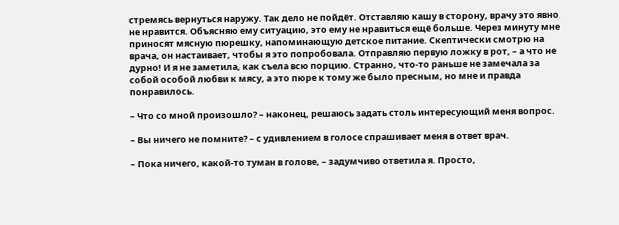стремясь вернуться наружу. Так дело не пойдёт. Отставляю кашу в сторону, врачу это явно не нравится. Объясняю ему ситуацию, это ему не нравиться ещё больше. Через минуту мне приносят мясную пюрешку, напоминающую детское питание. Скептически смотрю на врача, он настаивает, чтобы я это попробовала. Отправляю первую ложку в рот, – а что не дурно! И я не заметила, как съела всю порцию. Странно, что-то раньше не замечала за собой особой любви к мясу, а это пюре к тому же было пресным, но мне и правда понравилось.

– Что со мной произошло? – наконец, решаюсь задать столь интересующий меня вопрос.

– Вы ничего не помните? – с удивлением в голосе спрашивает меня в ответ врач.

– Пока ничего, какой-то туман в голове, – задумчиво ответила я. Просто,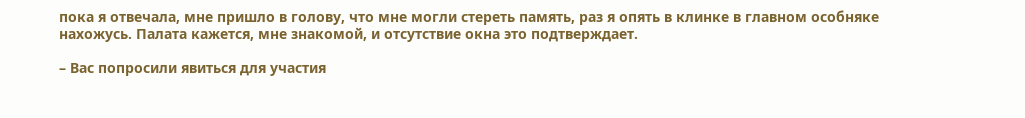пока я отвечала, мне пришло в голову, что мне могли стереть память, раз я опять в клинке в главном особняке нахожусь. Палата кажется, мне знакомой, и отсутствие окна это подтверждает.

– Вас попросили явиться для участия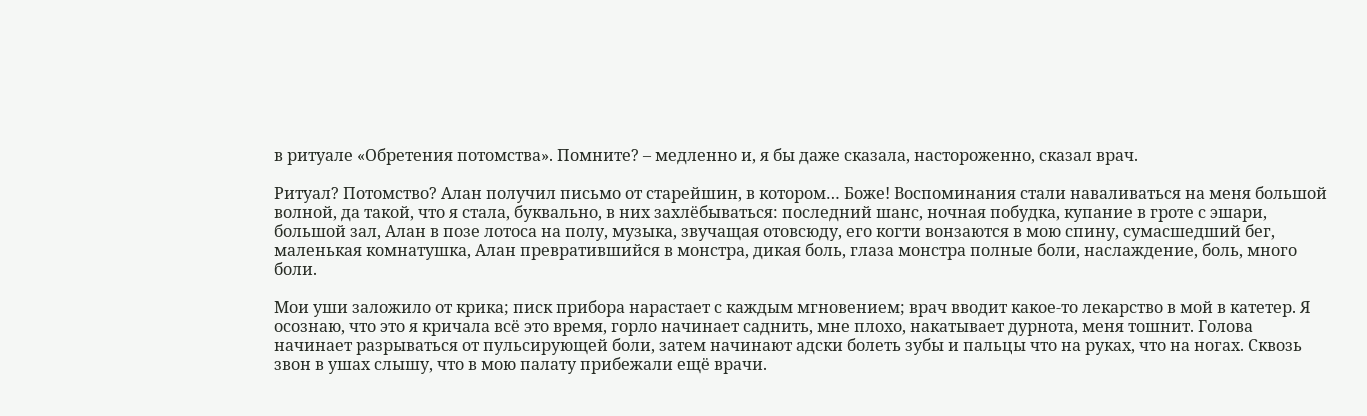в ритуале «Обретения потомства». Помните? – медленно и, я бы даже сказала, настороженно, сказал врач.

Ритуал? Потомство? Алан получил письмо от старейшин, в котором… Боже! Воспоминания стали наваливаться на меня большой волной, да такой, что я стала, буквально, в них захлёбываться: последний шанс, ночная побудка, купание в гроте с эшари, большой зал, Алан в позе лотоса на полу, музыка, звучащая отовсюду, его когти вонзаются в мою спину, сумасшедший бег, маленькая комнатушка, Алан превратившийся в монстра, дикая боль, глаза монстра полные боли, наслаждение, боль, много боли.

Мои уши заложило от крика; писк прибора нарастает с каждым мгновением; врач вводит какое-то лекарство в мой в катетер. Я осознаю, что это я кричала всё это время, горло начинает саднить, мне плохо, накатывает дурнота, меня тошнит. Голова начинает разрываться от пульсирующей боли, затем начинают адски болеть зубы и пальцы что на руках, что на ногах. Сквозь звон в ушах слышу, что в мою палату прибежали ещё врачи.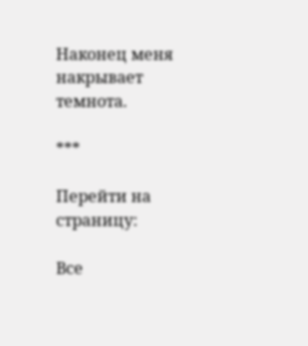Наконец меня накрывает темнота.

***

Перейти на страницу:

Все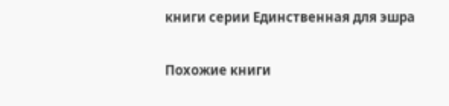книги серии Единственная для эшра

Похожие книги